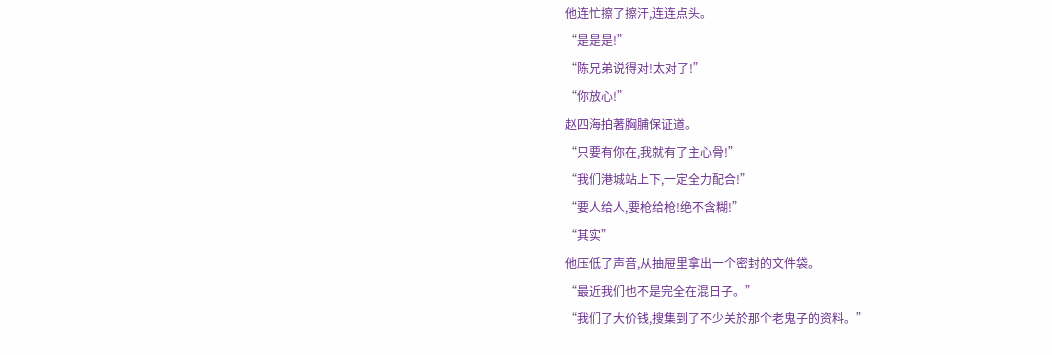他连忙擦了擦汗,连连点头。
“是是是!”
“陈兄弟说得对!太对了!”
“你放心!”
赵四海拍著胸脯保证道。
“只要有你在,我就有了主心骨!”
“我们港城站上下,一定全力配合!”
“要人给人,要枪给枪!绝不含糊!”
“其实”
他压低了声音,从抽屉里拿出一个密封的文件袋。
“最近我们也不是完全在混日子。”
“我们了大价钱,搜集到了不少关於那个老鬼子的资料。”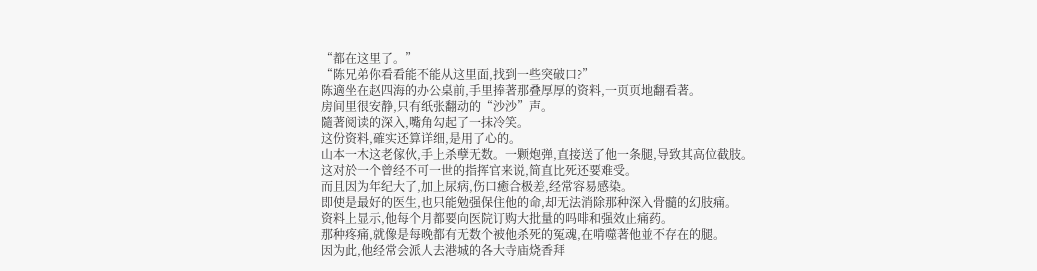“都在这里了。”
“陈兄弟你看看能不能从这里面,找到一些突破口?”
陈適坐在赵四海的办公桌前,手里捧著那叠厚厚的资料,一页页地翻看著。
房间里很安静,只有纸张翻动的“沙沙”声。
隨著阅读的深入,嘴角勾起了一抹冷笑。
这份资料,確实还算详细,是用了心的。
山本一木这老傢伙,手上杀孽无数。一颗炮弹,直接送了他一条腿,导致其高位截肢。
这对於一个曾经不可一世的指挥官来说,简直比死还要难受。
而且因为年纪大了,加上尿病,伤口癒合极差,经常容易感染。
即使是最好的医生,也只能勉强保住他的命,却无法消除那种深入骨髓的幻肢痛。
资料上显示,他每个月都要向医院订购大批量的吗啡和强效止痛药。
那种疼痛,就像是每晚都有无数个被他杀死的冤魂,在啃噬著他並不存在的腿。
因为此,他经常会派人去港城的各大寺庙烧香拜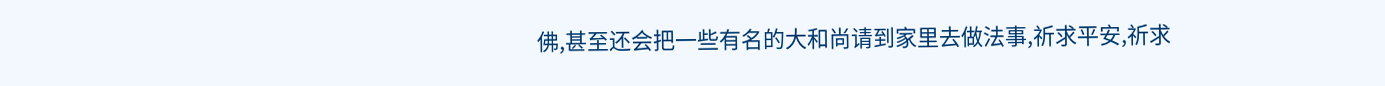佛,甚至还会把一些有名的大和尚请到家里去做法事,祈求平安,祈求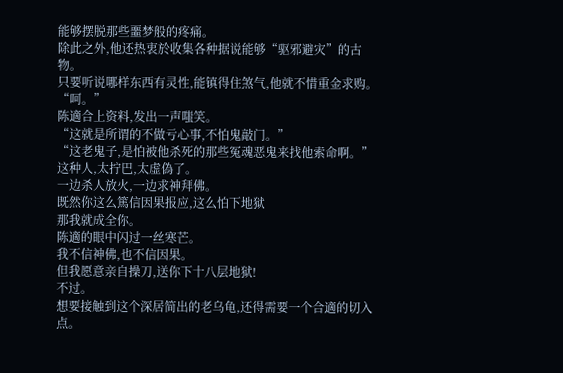能够摆脱那些噩梦般的疼痛。
除此之外,他还热衷於收集各种据说能够“驱邪避灾”的古物。
只要听说哪样东西有灵性,能镇得住煞气,他就不惜重金求购。
“呵。”
陈適合上资料,发出一声嗤笑。
“这就是所谓的不做亏心事,不怕鬼敲门。”
“这老鬼子,是怕被他杀死的那些冤魂恶鬼来找他索命啊。”
这种人,太拧巴,太虚偽了。
一边杀人放火,一边求神拜佛。
既然你这么篤信因果报应,这么怕下地狱
那我就成全你。
陈適的眼中闪过一丝寒芒。
我不信神佛,也不信因果。
但我愿意亲自操刀,送你下十八层地狱!
不过。
想要接触到这个深居简出的老乌龟,还得需要一个合適的切入点。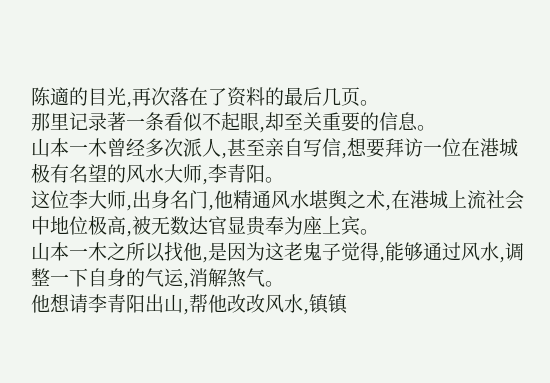陈適的目光,再次落在了资料的最后几页。
那里记录著一条看似不起眼,却至关重要的信息。
山本一木曾经多次派人,甚至亲自写信,想要拜访一位在港城极有名望的风水大师,李青阳。
这位李大师,出身名门,他精通风水堪舆之术,在港城上流社会中地位极高,被无数达官显贵奉为座上宾。
山本一木之所以找他,是因为这老鬼子觉得,能够通过风水,调整一下自身的气运,消解煞气。
他想请李青阳出山,帮他改改风水,镇镇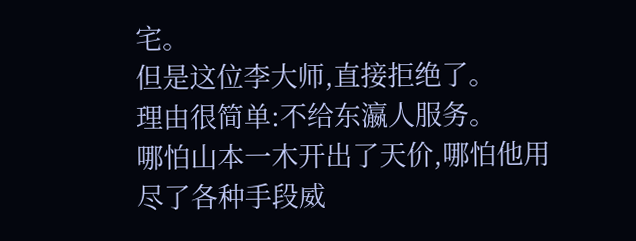宅。
但是这位李大师,直接拒绝了。
理由很简单:不给东瀛人服务。
哪怕山本一木开出了天价,哪怕他用尽了各种手段威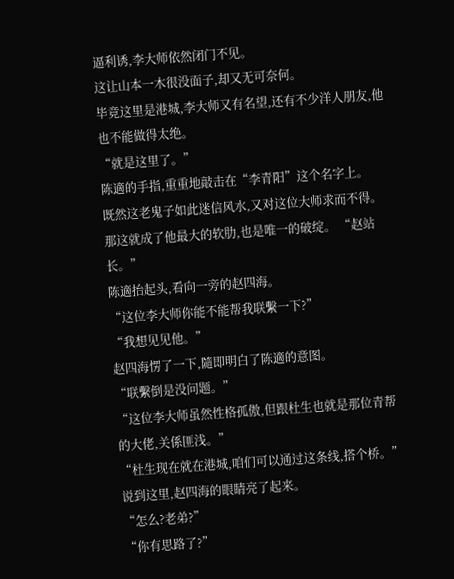逼利诱,李大师依然闭门不见。
这让山本一木很没面子,却又无可奈何。
毕竟这里是港城,李大师又有名望,还有不少洋人朋友,他也不能做得太绝。
“就是这里了。”
陈適的手指,重重地敲击在“李青阳”这个名字上。
既然这老鬼子如此迷信风水,又对这位大师求而不得。
那这就成了他最大的软肋,也是唯一的破绽。 “赵站长。”
陈適抬起头,看向一旁的赵四海。
“这位李大师你能不能帮我联繫一下?”
“我想见见他。”
赵四海愣了一下,隨即明白了陈適的意图。
“联繫倒是没问题。”
“这位李大师虽然性格孤傲,但跟杜生也就是那位青帮的大佬,关係匪浅。”
“杜生现在就在港城,咱们可以通过这条线,搭个桥。”
说到这里,赵四海的眼睛亮了起来。
“怎么?老弟?”
“你有思路了?”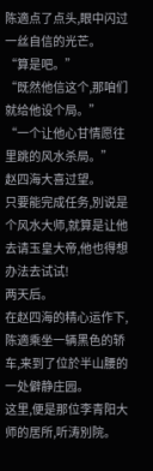陈適点了点头,眼中闪过一丝自信的光芒。
“算是吧。”
“既然他信这个,那咱们就给他设个局。”
“一个让他心甘情愿往里跳的风水杀局。”
赵四海大喜过望。
只要能完成任务,別说是个风水大师,就算是让他去请玉皇大帝,他也得想办法去试试!
两天后。
在赵四海的精心运作下,陈適乘坐一辆黑色的轿车,来到了位於半山腰的一处僻静庄园。
这里,便是那位李青阳大师的居所,听涛別院。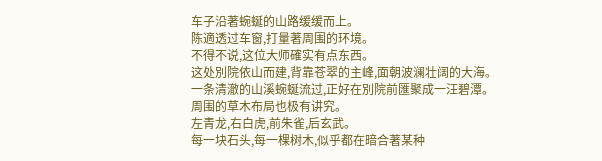车子沿著蜿蜒的山路缓缓而上。
陈適透过车窗,打量著周围的环境。
不得不说,这位大师確实有点东西。
这处別院依山而建,背靠苍翠的主峰,面朝波澜壮阔的大海。
一条清澈的山溪蜿蜒流过,正好在別院前匯聚成一汪碧潭。
周围的草木布局也极有讲究。
左青龙,右白虎,前朱雀,后玄武。
每一块石头,每一棵树木,似乎都在暗合著某种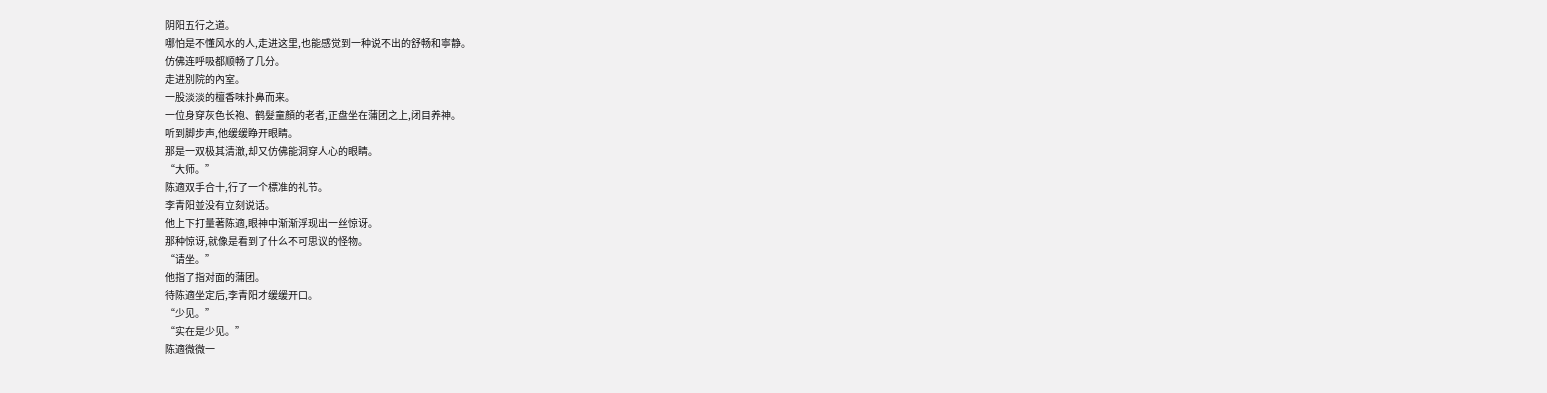阴阳五行之道。
哪怕是不懂风水的人,走进这里,也能感觉到一种说不出的舒畅和寧静。
仿佛连呼吸都顺畅了几分。
走进別院的內室。
一股淡淡的檀香味扑鼻而来。
一位身穿灰色长袍、鹤髮童顏的老者,正盘坐在蒲团之上,闭目养神。
听到脚步声,他缓缓睁开眼睛。
那是一双极其清澈,却又仿佛能洞穿人心的眼睛。
“大师。”
陈適双手合十,行了一个標准的礼节。
李青阳並没有立刻说话。
他上下打量著陈適,眼神中渐渐浮现出一丝惊讶。
那种惊讶,就像是看到了什么不可思议的怪物。
“请坐。”
他指了指对面的蒲团。
待陈適坐定后,李青阳才缓缓开口。
“少见。”
“实在是少见。”
陈適微微一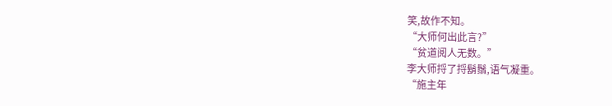笑,故作不知。
“大师何出此言?”
“贫道阅人无数。”
李大师捋了捋鬍鬚,语气凝重。
“施主年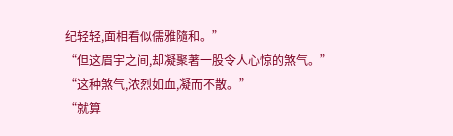纪轻轻,面相看似儒雅隨和。”
“但这眉宇之间,却凝聚著一股令人心惊的煞气。”
“这种煞气,浓烈如血,凝而不散。”
“就算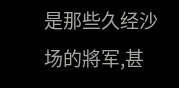是那些久经沙场的將军,甚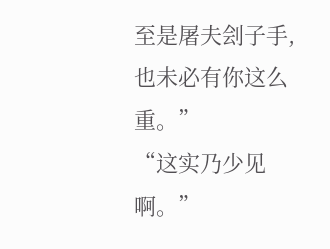至是屠夫刽子手,也未必有你这么重。”
“这实乃少见啊。”